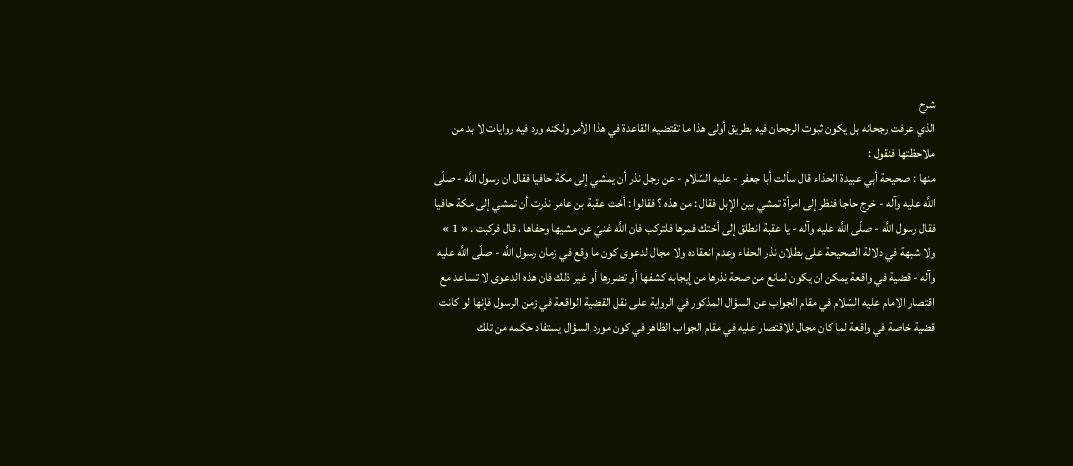شرح
الذي عرفت رجحانه بل يكون ثبوت الرجحان فيه بطريق أولى هذا ما تقتضيه القاعدة في هذا الأمر ولكنه ورد فيه روايات لا بد من ملاحظتها فنقول :
منها : صحيحة أبي عبيدة الحذاء قال سألت أبا جعفر - عليه السّلام - عن رجل نذر أن يمشي إلى مكة حافيا فقال ان رسول اللَّه - صلّى اللَّه عليه وآله - خرج حاجا فنظر إلى امرأة تمشي بين الإبل فقال : من هذه ؟ فقالوا : أخت عقبة بن عامر نذرت أن تمشي إلى مكة حافيا فقال رسول اللَّه - صلّى اللَّه عليه وآله - يا عقبة انطلق إلى أختك فمرها فلتركب فان اللَّه غنيّ عن مشيها وحفاها ، قال فركبت . « 1 » ولا شبهة في دلالة الصحيحة على بطلان نذر الحفاء وعدم انعقاده ولا مجال لدعوى كون ما وقع في زمان رسول اللَّه - صلّى اللَّه عليه وآله - قضية في واقعة يمكن ان يكون لمانع من صحة نذرها من إيجابه كشفها أو تضررها أو غير ذلك فان هذه الدعوى لا تساعد مع اقتصار الامام عليه السّلام في مقام الجواب عن السؤال المذكور في الرواية على نقل القضية الواقعة في زمن الرسول فإنها لو كانت قضية خاصة في واقعة لما كان مجال للاقتصار عليه في مقام الجواب الظاهر في كون مورد السؤال يستفاد حكمه من تلك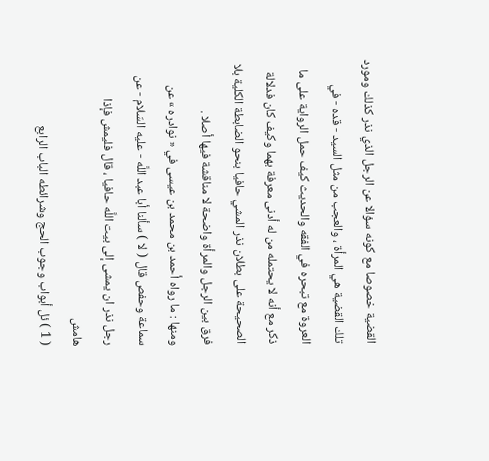القضية خصوصا مع كونه سؤالا عن الرجل الذي نذر كذلك ومورد تلك القضية هي المرأة ، والعجب من مثل السيد - قده - في العروة مع تبحره في الفقه والحديث كيف حمل الرواية على ما ذكر مع أنه لا يحتمله من له أدنى معرفة بهما وكيف كان فدلالة الصحيحة على بطلان نذر المشي حافيا بنحو الضابطة الكلية بلا فرق بين الرجل والمرأة واضحة لا مناقشة فيها أصلا .
ومنها : ما رواه أحمد بن محمد بن عيسى في « نوادره » عن سماعة وحفص قال ( لا ) سألنا أبا عبد اللَّه - عليه السّلام - عن رجل نذر ان يمشى إلى بيت اللَّه حافيا ، قال فليمش فإذا
هامش
( 1 ) ئل أبواب وجوب الحج وشرائطه الباب الرابع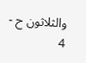والثلاثون ح - 4